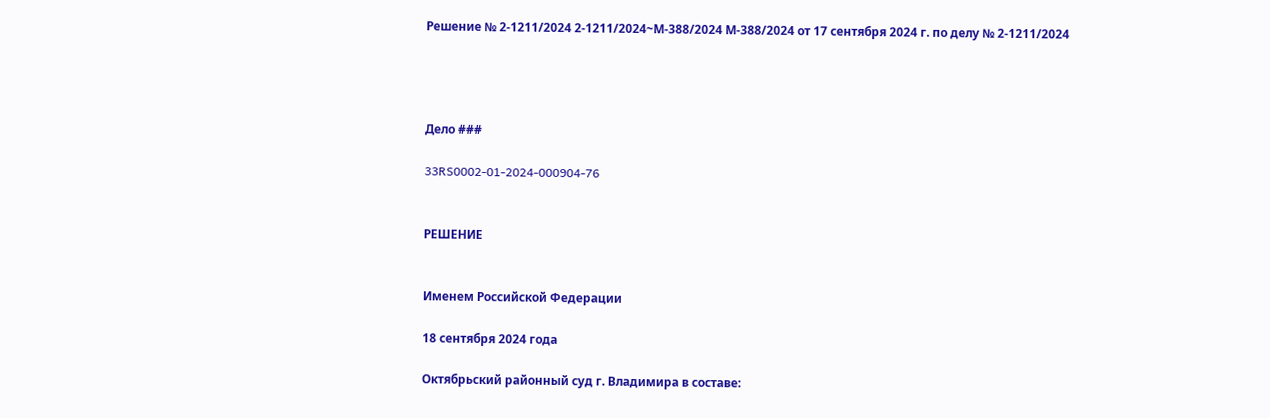Решение № 2-1211/2024 2-1211/2024~М-388/2024 М-388/2024 от 17 сентября 2024 г. по делу № 2-1211/2024




Дело ###

33RS0002-01-2024-000904-76


РЕШЕНИЕ


Именем Российской Федерации

18 сентября 2024 года

Октябрьский районный суд г. Владимира в составе: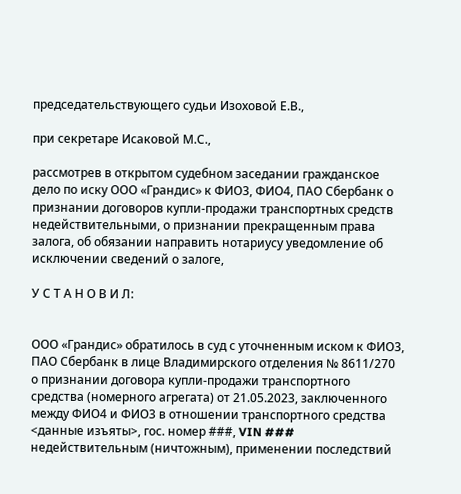председательствующего судьи Изоховой Е.В.,

при секретаре Исаковой М.С.,

рассмотрев в открытом судебном заседании гражданское дело по иску ООО «Грандис» к ФИО3, ФИО4, ПАО Сбербанк о признании договоров купли-продажи транспортных средств недействительными, о признании прекращенным права залога, об обязании направить нотариусу уведомление об исключении сведений о залоге,

У С Т А Н О В И Л:


ООО «Грандис» обратилось в суд с уточненным иском к ФИО3, ПАО Сбербанк в лице Владимирского отделения № 8611/270 о признании договора купли-продажи транспортного средства (номерного агрегата) от 21.05.2023, заключенного между ФИО4 и ФИО3 в отношении транспортного средства <данные изъяты>, гос. номер ###, VIN ### недействительным (ничтожным), применении последствий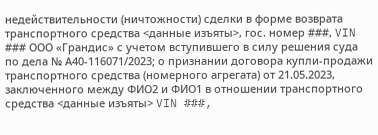недействительности (ничтожности) сделки в форме возврата транспортного средства <данные изъяты>, гос. номер ###, VIN ### ООО «Грандис» с учетом вступившего в силу решения суда по дела № А40-116071/2023; о признании договора купли-продажи транспортного средства (номерного агрегата) от 21.05.2023, заключенного между ФИО2 и ФИО1 в отношении транспортного средства <данные изъяты> VIN ###,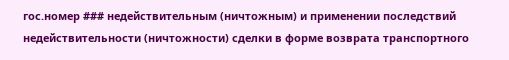гос.номер ### недействительным (ничтожным) и применении последствий недействительности (ничтожности) сделки в форме возврата транспортного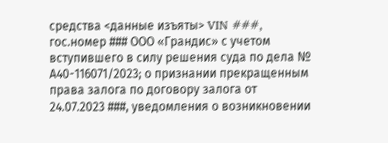средства <данные изъяты> VIN ###, гос.номер ### ООО «Грандис» с учетом вступившего в силу решения суда по дела № А40-116071/2023; о признании прекращенным права залога по договору залога от 24.07.2023 ###, уведомления о возникновении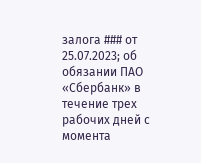залога ### от 25.07.2023; об обязании ПАО «Сбербанк» в течение трех рабочих дней с момента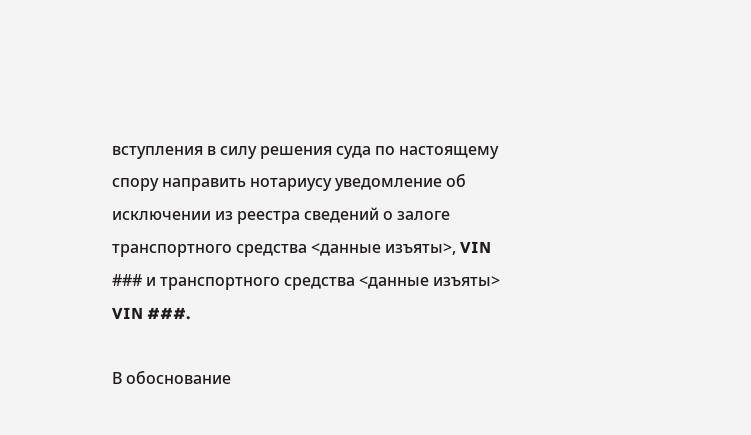вступления в силу решения суда по настоящему спору направить нотариусу уведомление об исключении из реестра сведений о залоге транспортного средства <данные изъяты>, VIN ### и транспортного средства <данные изъяты> VIN ###.

В обоснование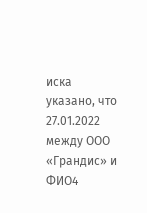иска указано, что 27.01.2022 между ООО «Грандис» и ФИО4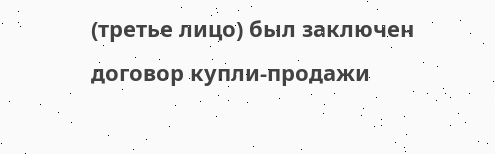(третье лицо) был заключен договор купли-продажи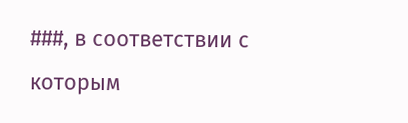###, в соответствии с которым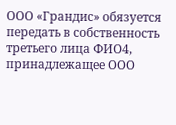ООО «Грандис» обязуется передать в собственность третьего лица ФИО4, принадлежащее ООО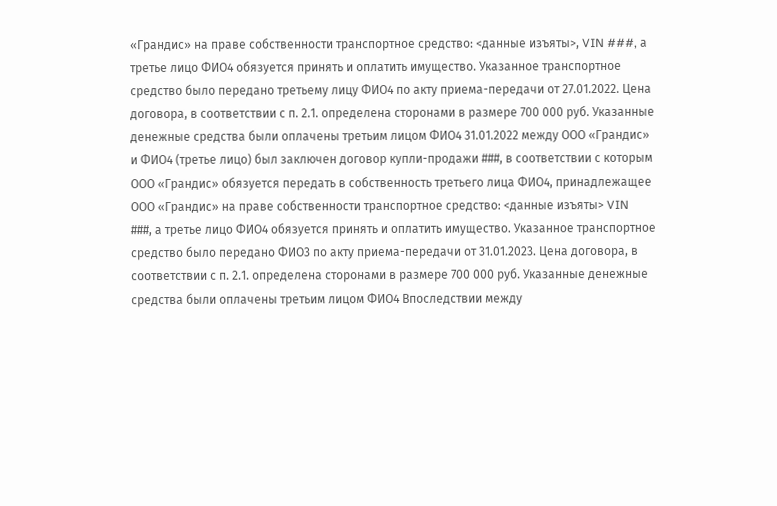«Грандис» на праве собственности транспортное средство: <данные изъяты>, VIN ###, а третье лицо ФИО4 обязуется принять и оплатить имущество. Указанное транспортное средство было передано третьему лицу ФИО4 по акту приема-передачи от 27.01.2022. Цена договора, в соответствии с п. 2.1. определена сторонами в размере 700 000 руб. Указанные денежные средства были оплачены третьим лицом ФИО4 31.01.2022 между ООО «Грандис» и ФИО4 (третье лицо) был заключен договор купли-продажи ###, в соответствии с которым ООО «Грандис» обязуется передать в собственность третьего лица ФИО4, принадлежащее ООО «Грандис» на праве собственности транспортное средство: <данные изъяты> VIN ###, а третье лицо ФИО4 обязуется принять и оплатить имущество. Указанное транспортное средство было передано ФИО3 по акту приема-передачи от 31.01.2023. Цена договора, в соответствии с п. 2.1. определена сторонами в размере 700 000 руб. Указанные денежные средства были оплачены третьим лицом ФИО4 Впоследствии между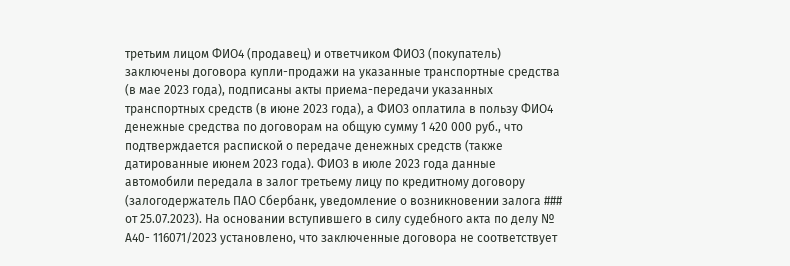третьим лицом ФИО4 (продавец) и ответчиком ФИО3 (покупатель) заключены договора купли-продажи на указанные транспортные средства (в мае 2023 года), подписаны акты приема-передачи указанных транспортных средств (в июне 2023 года), а ФИО3 оплатила в пользу ФИО4 денежные средства по договорам на общую сумму 1 420 000 руб., что подтверждается распиской о передаче денежных средств (также датированные июнем 2023 года). ФИО3 в июле 2023 года данные автомобили передала в залог третьему лицу по кредитному договору (залогодержатель ПАО Сбербанк, уведомление о возникновении залога ### от 25.07.2023). На основании вступившего в силу судебного акта по делу № А40- 116071/2023 установлено, что заключенные договора не соответствует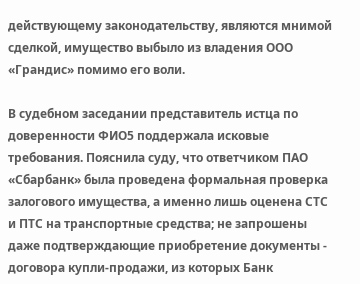действующему законодательству, являются мнимой сделкой, имущество выбыло из владения ООО «Грандис» помимо его воли.

В судебном заседании представитель истца по доверенности ФИО5 поддержала исковые требования. Пояснила суду, что ответчиком ПАО «Сбарбанк» была проведена формальная проверка залогового имущества, а именно лишь оценена СТС и ПТС на транспортные средства; не запрошены даже подтверждающие приобретение документы - договора купли-продажи, из которых Банк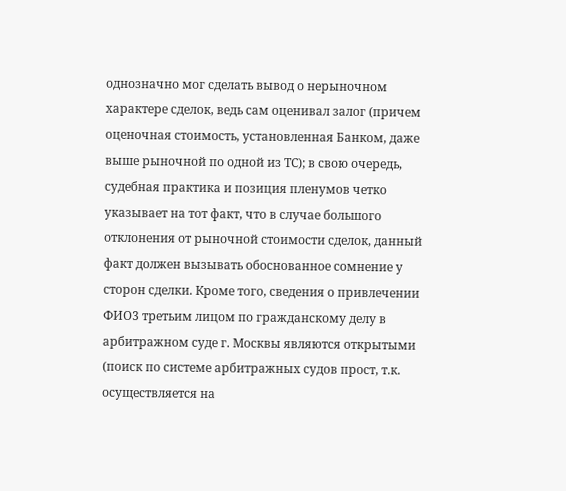однозначно мог сделать вывод о нерыночном характере сделок, ведь сам оценивал залог (причем оценочная стоимость, установленная Банком, даже выше рыночной по одной из ТС); в свою очередь, судебная практика и позиция пленумов четко указывает на тот факт, что в случае большого отклонения от рыночной стоимости сделок, данный факт должен вызывать обоснованное сомнение у сторон сделки. Кроме того, сведения о привлечении ФИО3 третьим лицом по гражданскому делу в арбитражном суде г. Москвы являются открытыми (поиск по системе арбитражных судов прост, т.к. осуществляется на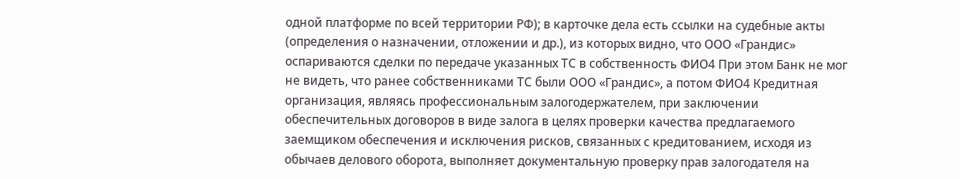одной платформе по всей территории РФ); в карточке дела есть ссылки на судебные акты (определения о назначении, отложении и др.), из которых видно, что ООО «Грандис» оспариваются сделки по передаче указанных ТС в собственность ФИО4 При этом Банк не мог не видеть, что ранее собственниками ТС были ООО «Грандис», а потом ФИО4 Кредитная организация, являясь профессиональным залогодержателем, при заключении обеспечительных договоров в виде залога в целях проверки качества предлагаемого заемщиком обеспечения и исключения рисков, связанных с кредитованием, исходя из обычаев делового оборота, выполняет документальную проверку прав залогодателя на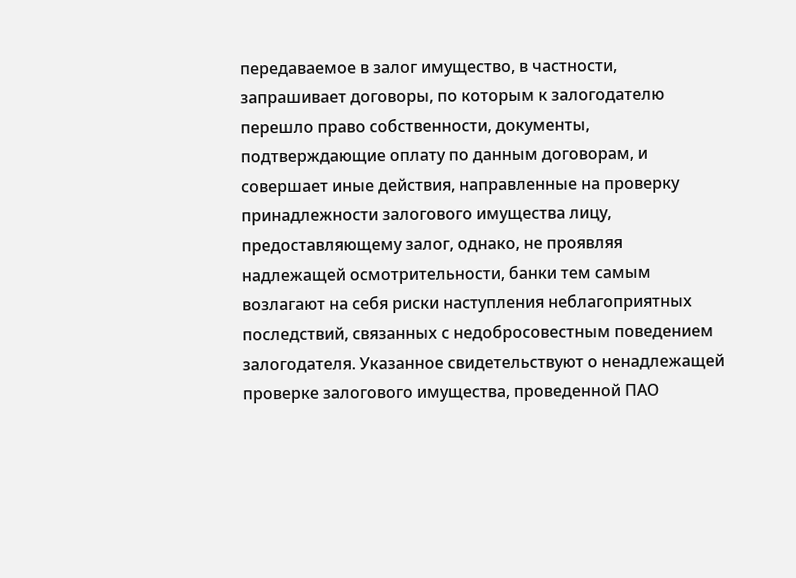передаваемое в залог имущество, в частности, запрашивает договоры, по которым к залогодателю перешло право собственности, документы, подтверждающие оплату по данным договорам, и совершает иные действия, направленные на проверку принадлежности залогового имущества лицу, предоставляющему залог, однако, не проявляя надлежащей осмотрительности, банки тем самым возлагают на себя риски наступления неблагоприятных последствий, связанных с недобросовестным поведением залогодателя. Указанное свидетельствуют о ненадлежащей проверке залогового имущества, проведенной ПАО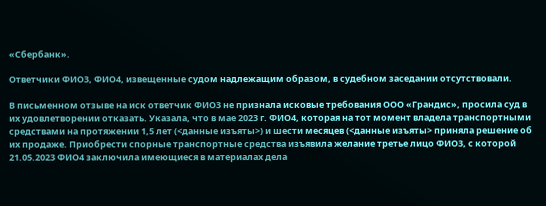«Сбербанк».

Ответчики ФИО3, ФИО4, извещенные судом надлежащим образом, в судебном заседании отсутствовали.

В письменном отзыве на иск ответчик ФИО3 не признала исковые требования ООО «Грандис», просила суд в их удовлетворении отказать. Указала, что в мае 2023 г. ФИО4, которая на тот момент владела транспортными средствами на протяжении 1,5 лет (<данные изъяты>) и шести месяцев (<данные изъяты> приняла решение об их продаже. Приобрести спорные транспортные средства изъявила желание третье лицо ФИО3, с которой 21.05.2023 ФИО4 заключила имеющиеся в материалах дела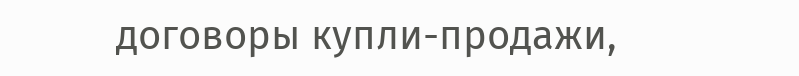договоры купли-продажи,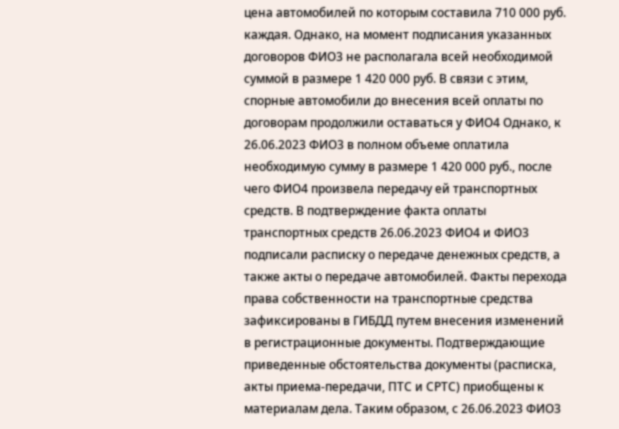цена автомобилей по которым составила 710 000 руб. каждая. Однако, на момент подписания указанных договоров ФИО3 не располагала всей необходимой суммой в размере 1 420 000 руб. В связи с этим, спорные автомобили до внесения всей оплаты по договорам продолжили оставаться у ФИО4 Однако, к 26.06.2023 ФИО3 в полном объеме оплатила необходимую сумму в размере 1 420 000 руб., после чего ФИО4 произвела передачу ей транспортных средств. В подтверждение факта оплаты транспортных средств 26.06.2023 ФИО4 и ФИО3 подписали расписку о передаче денежных средств, а также акты о передаче автомобилей. Факты перехода права собственности на транспортные средства зафиксированы в ГИБДД путем внесения изменений в регистрационные документы. Подтверждающие приведенные обстоятельства документы (расписка, акты приема-передачи, ПТС и СРТС) приобщены к материалам дела. Таким образом, с 26.06.2023 ФИО3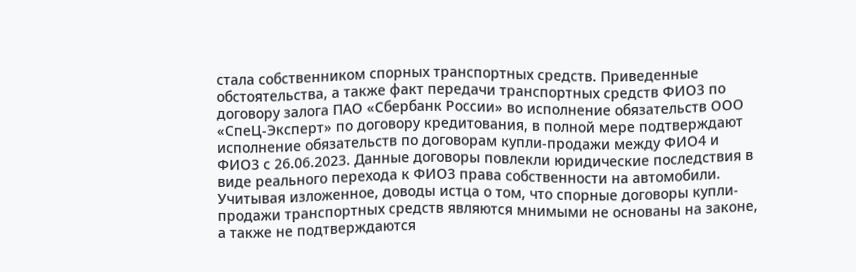стала собственником спорных транспортных средств. Приведенные обстоятельства, а также факт передачи транспортных средств ФИО3 по договору залога ПАО «Сбербанк России» во исполнение обязательств ООО «СпеЦ-Эксперт» по договору кредитования, в полной мере подтверждают исполнение обязательств по договорам купли-продажи между ФИО4 и ФИО3 с 26.06.2023. Данные договоры повлекли юридические последствия в виде реального перехода к ФИО3 права собственности на автомобили. Учитывая изложенное, доводы истца о том, что спорные договоры купли- продажи транспортных средств являются мнимыми не основаны на законе, а также не подтверждаются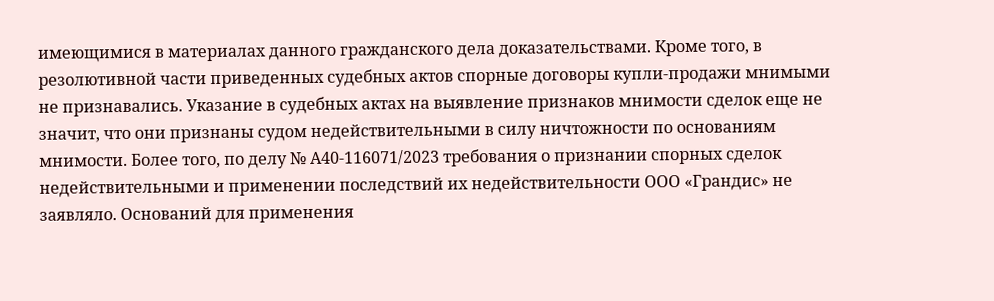имеющимися в материалах данного гражданского дела доказательствами. Кроме того, в резолютивной части приведенных судебных актов спорные договоры купли-продажи мнимыми не признавались. Указание в судебных актах на выявление признаков мнимости сделок еще не значит, что они признаны судом недействительными в силу ничтожности по основаниям мнимости. Более того, по делу № А40-116071/2023 требования о признании спорных сделок недействительными и применении последствий их недействительности ООО «Грандис» не заявляло. Оснований для применения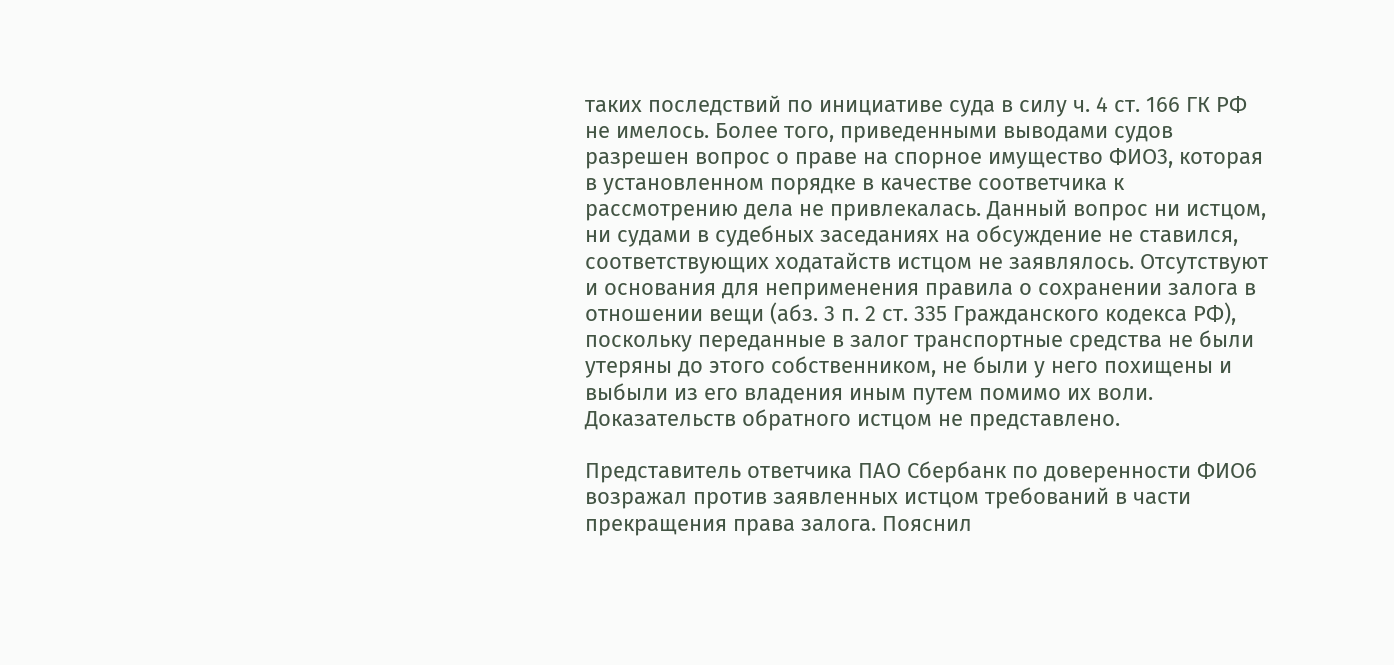таких последствий по инициативе суда в силу ч. 4 ст. 166 ГК РФ не имелось. Более того, приведенными выводами судов разрешен вопрос о праве на спорное имущество ФИО3, которая в установленном порядке в качестве соответчика к рассмотрению дела не привлекалась. Данный вопрос ни истцом, ни судами в судебных заседаниях на обсуждение не ставился, соответствующих ходатайств истцом не заявлялось. Отсутствуют и основания для неприменения правила о сохранении залога в отношении вещи (абз. 3 п. 2 ст. 335 Гражданского кодекса РФ), поскольку переданные в залог транспортные средства не были утеряны до этого собственником, не были у него похищены и выбыли из его владения иным путем помимо их воли. Доказательств обратного истцом не представлено.

Представитель ответчика ПАО Сбербанк по доверенности ФИО6 возражал против заявленных истцом требований в части прекращения права залога. Пояснил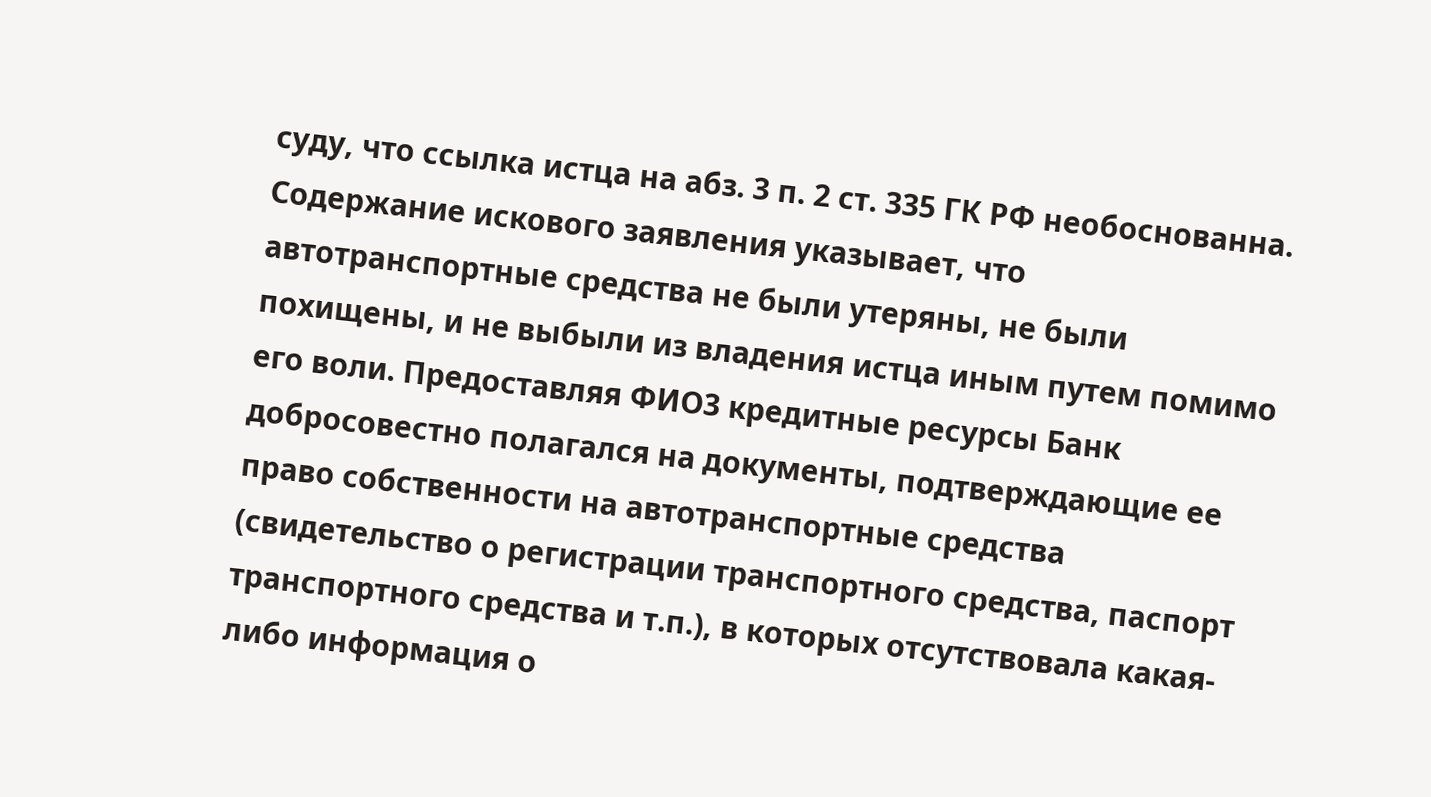суду, что ссылка истца на абз. 3 п. 2 ст. 335 ГК РФ необоснованна. Содержание искового заявления указывает, что автотранспортные средства не были утеряны, не были похищены, и не выбыли из владения истца иным путем помимо его воли. Предоставляя ФИО3 кредитные ресурсы Банк добросовестно полагался на документы, подтверждающие ее право собственности на автотранспортные средства (свидетельство о регистрации транспортного средства, паспорт транспортного средства и т.п.), в которых отсутствовала какая-либо информация о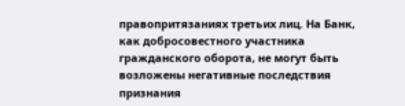правопритязаниях третьих лиц. На Банк, как добросовестного участника гражданского оборота, не могут быть возложены негативные последствия признания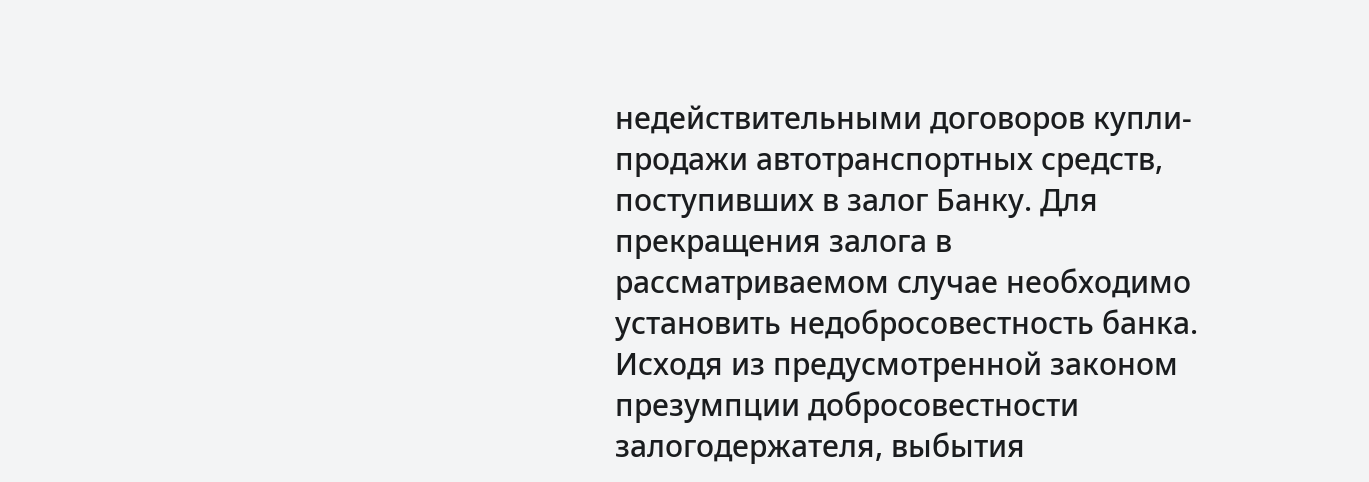недействительными договоров купли-продажи автотранспортных средств, поступивших в залог Банку. Для прекращения залога в рассматриваемом случае необходимо установить недобросовестность банка. Исходя из предусмотренной законом презумпции добросовестности залогодержателя, выбытия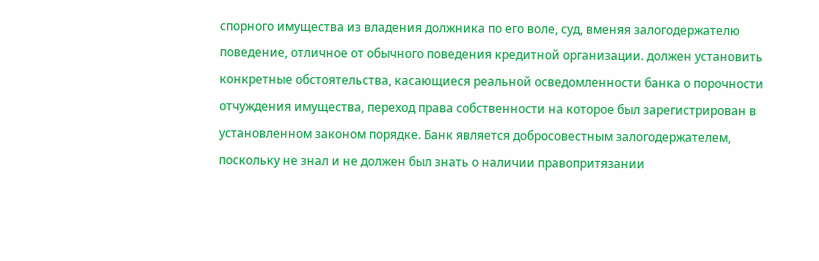спорного имущества из владения должника по его воле, суд, вменяя залогодержателю поведение, отличное от обычного поведения кредитной организации. должен установить конкретные обстоятельства, касающиеся реальной осведомленности банка о порочности отчуждения имущества, переход права собственности на которое был зарегистрирован в установленном законом порядке. Банк является добросовестным залогодержателем, поскольку не знал и не должен был знать о наличии правопритязании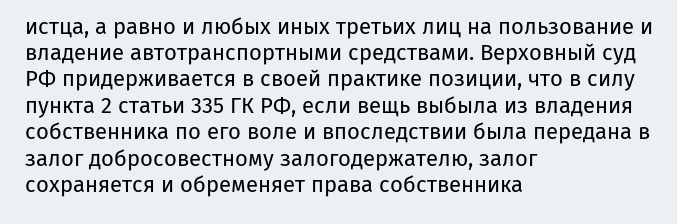истца, а равно и любых иных третьих лиц на пользование и владение автотранспортными средствами. Верховный суд РФ придерживается в своей практике позиции, что в силу пункта 2 статьи 335 ГК РФ, если вещь выбыла из владения собственника по его воле и впоследствии была передана в залог добросовестному залогодержателю, залог сохраняется и обременяет права собственника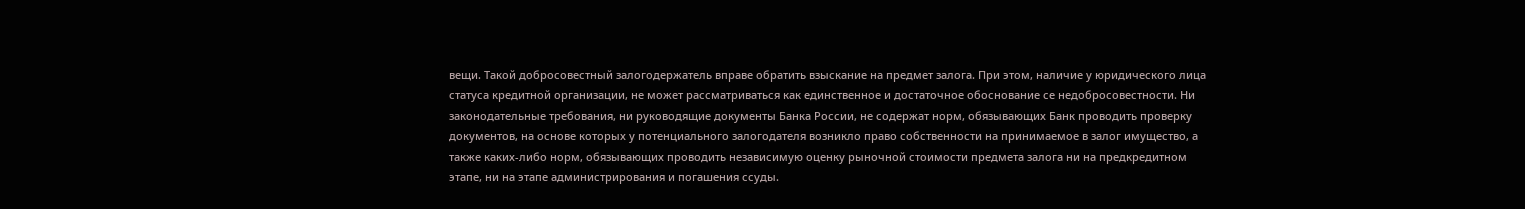вещи. Такой добросовестный залогодержатель вправе обратить взыскание на предмет залога. При этом, наличие у юридического лица статуса кредитной организации, не может рассматриваться как единственное и достаточное обоснование се недобросовестности. Ни законодательные требования, ни руководящие документы Банка России, не содержат норм, обязывающих Банк проводить проверку документов, на основе которых у потенциального залогодателя возникло право собственности на принимаемое в залог имущество, а также каких-либо норм, обязывающих проводить независимую оценку рыночной стоимости предмета залога ни на предкредитном этапе, ни на этапе администрирования и погашения ссуды.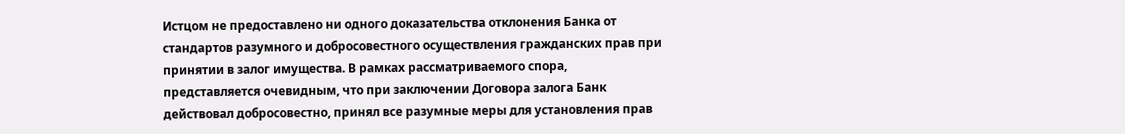Истцом не предоставлено ни одного доказательства отклонения Банка от стандартов разумного и добросовестного осуществления гражданских прав при принятии в залог имущества. В рамках рассматриваемого спора, представляется очевидным, что при заключении Договора залога Банк действовал добросовестно, принял все разумные меры для установления прав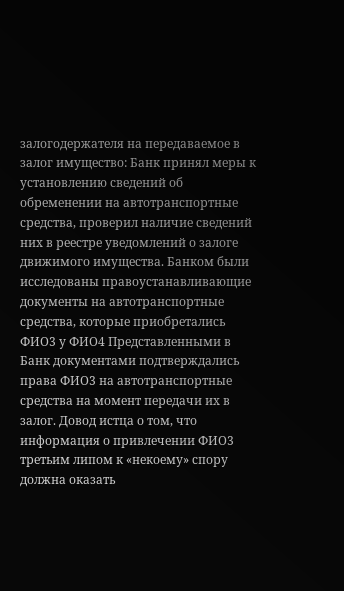залогодержателя на передаваемое в залог имущество: Банк принял меры к установлению сведений об обременении на автотранспортные средства, проверил наличие сведений них в реестре уведомлений о залоге движимого имущества. Банком были исследованы правоустанавливающие документы на автотранспортные средства, которые приобретались ФИО3 у ФИО4 Представленными в Банк документами подтверждались права ФИО3 на автотранспортные средства на момент передачи их в залог. Довод истца о том, что информация о привлечении ФИО3 третьим липом к «некоему» спору должна оказать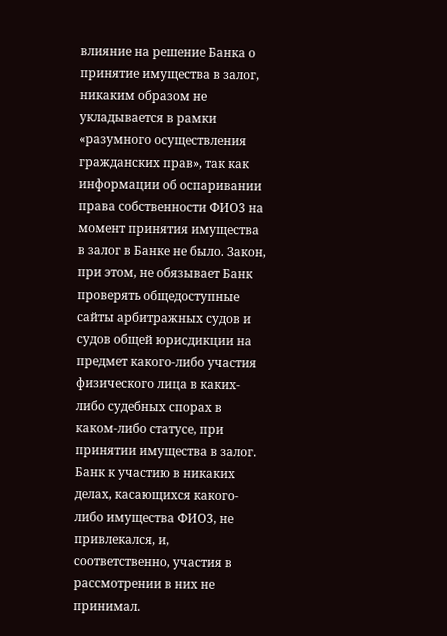влияние на решение Банка о принятие имущества в залог, никаким образом не укладывается в рамки «разумного осуществления гражданских прав», так как информации об оспаривании права собственности ФИО3 на момент принятия имущества в залог в Банке не было. Закон, при этом, не обязывает Банк проверять общедоступные сайты арбитражных судов и судов общей юрисдикции на предмет какого-либо участия физического лица в каких-либо судебных спорах в каком-либо статусе, при принятии имущества в залог. Банк к участию в никаких делах, касающихся какого-либо имущества ФИО3, не привлекался, и, соответственно, участия в рассмотрении в них не принимал.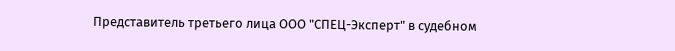Представитель третьего лица ООО "СПЕЦ-Эксперт" в судебном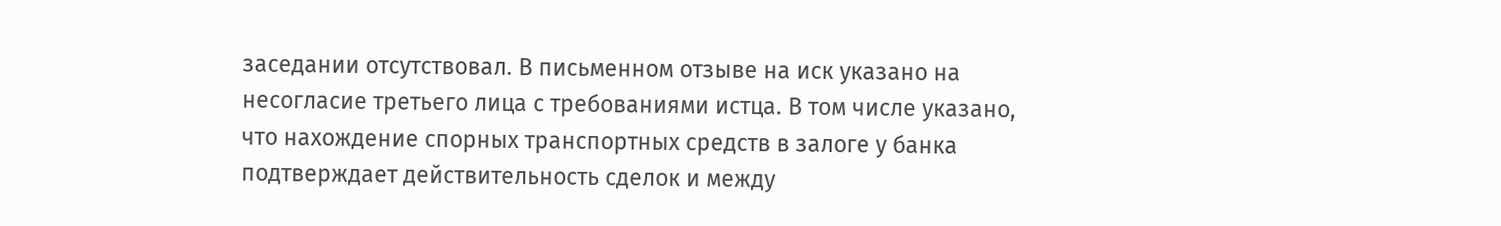заседании отсутствовал. В письменном отзыве на иск указано на несогласие третьего лица с требованиями истца. В том числе указано, что нахождение спорных транспортных средств в залоге у банка подтверждает действительность сделок и между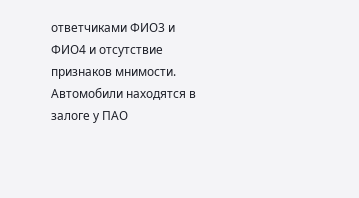ответчиками ФИО3 и ФИО4 и отсутствие признаков мнимости. Автомобили находятся в залоге у ПАО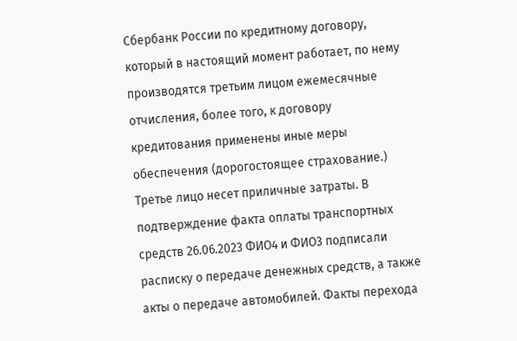Сбербанк России по кредитному договору, который в настоящий момент работает, по нему производятся третьим лицом ежемесячные отчисления, более того, к договору кредитования применены иные меры обеспечения (дорогостоящее страхование.) Третье лицо несет приличные затраты. В подтверждение факта оплаты транспортных средств 26.06.2023 ФИО4 и ФИО3 подписали расписку о передаче денежных средств, а также акты о передаче автомобилей. Факты перехода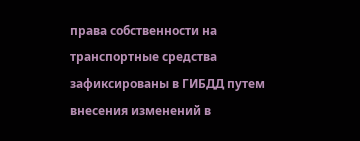права собственности на транспортные средства зафиксированы в ГИБДД путем внесения изменений в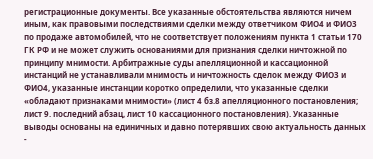регистрационные документы. Все указанные обстоятельства являются ничем иным, как правовыми последствиями сделки между ответчиком ФИО4 и ФИО3 по продаже автомобилей, что не соответствует положениям пункта 1 статьи 170 ГК РФ и не может служить основаниями для признания сделки ничтожной по принципу мнимости. Арбитражные суды апелляционной и кассационной инстанций не устанавливали мнимость и ничтожность сделок между ФИО3 и ФИО4, указанные инстанции коротко определили, что указанные сделки «обладают признаками мнимости» (лист 4 бз.8 апелляционного постановления; лист 9. последний абзац, лист 10 кассационного постановления). Указанные выводы основаны на единичных и давно потерявших свою актуальность данных -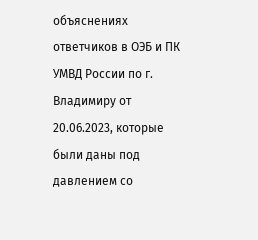объяснениях ответчиков в ОЭБ и ПК УМВД России по г. Владимиру от 20.06.2023, которые были даны под давлением со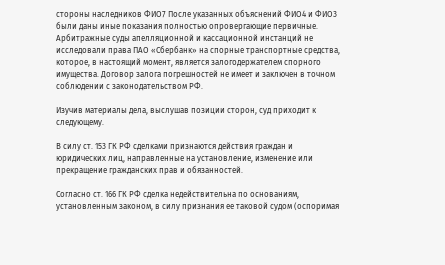стороны наследников ФИО7 После указанных объяснений ФИО4 и ФИО3 были даны иные показания полностью опровергающие первичные. Арбитражные суды апелляционной и кассационной инстанций не исследовали права ПАО «Сбербанк» на спорные транспортные средства, которое, в настоящий момент, является залогодержателем спорного имущества. Договор залога погрешностей не имеет и заключен в точном соблюдении с законодательством РФ.

Изучив материалы дела, выслушав позиции сторон, суд приходит к следующему.

В силу ст. 153 ГК РФ сделками признаются действия граждан и юридических лиц, направленные на установление, изменение или прекращение гражданских прав и обязанностей.

Согласно ст. 166 ГК РФ сделка недействительна по основаниям, установленным законом, в силу признания ее таковой судом (оспоримая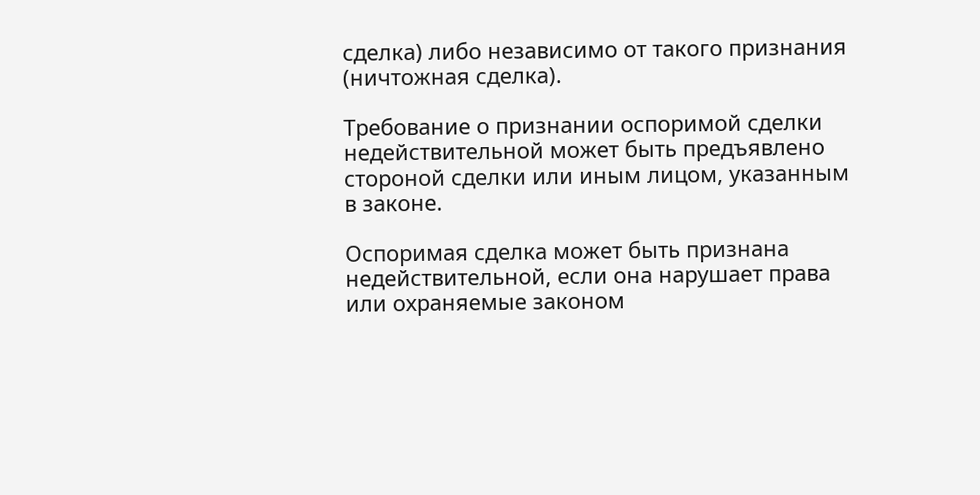сделка) либо независимо от такого признания (ничтожная сделка).

Требование о признании оспоримой сделки недействительной может быть предъявлено стороной сделки или иным лицом, указанным в законе.

Оспоримая сделка может быть признана недействительной, если она нарушает права или охраняемые законом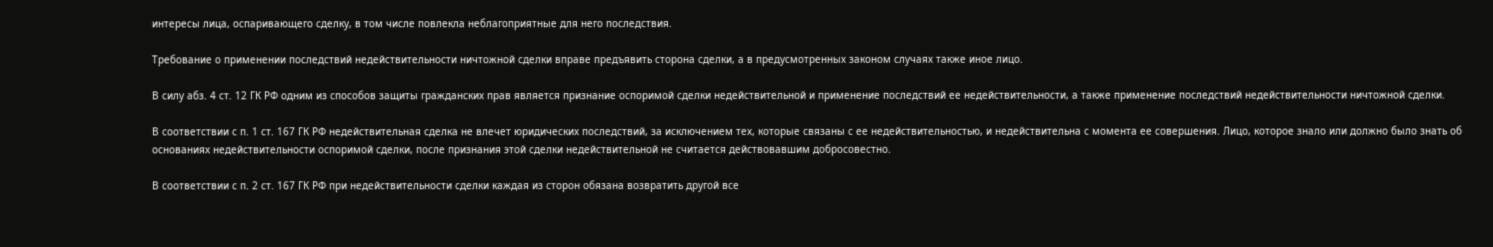интересы лица, оспаривающего сделку, в том числе повлекла неблагоприятные для него последствия.

Требование о применении последствий недействительности ничтожной сделки вправе предъявить сторона сделки, а в предусмотренных законом случаях также иное лицо.

В силу абз. 4 ст. 12 ГК РФ одним из способов защиты гражданских прав является признание оспоримой сделки недействительной и применение последствий ее недействительности, а также применение последствий недействительности ничтожной сделки.

В соответствии с п. 1 ст. 167 ГК РФ недействительная сделка не влечет юридических последствий, за исключением тех, которые связаны с ее недействительностью, и недействительна с момента ее совершения. Лицо, которое знало или должно было знать об основаниях недействительности оспоримой сделки, после признания этой сделки недействительной не считается действовавшим добросовестно.

В соответствии с п. 2 ст. 167 ГК РФ при недействительности сделки каждая из сторон обязана возвратить другой все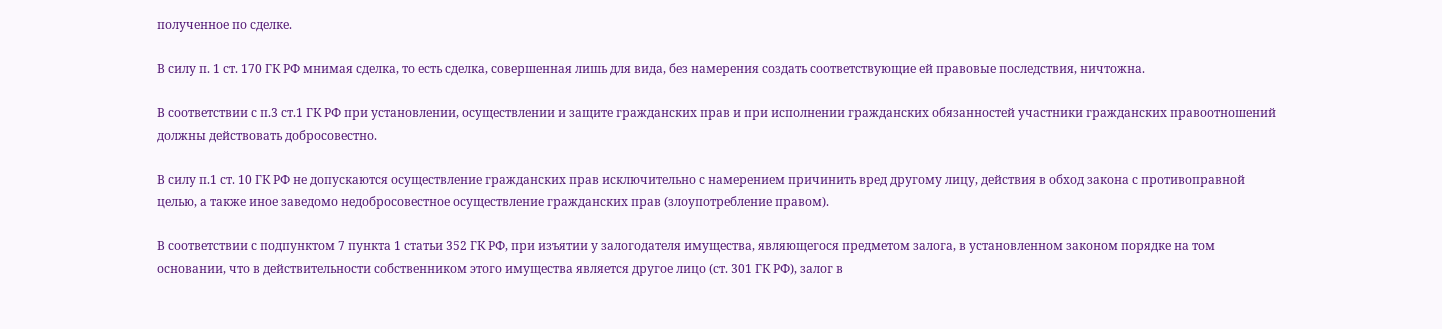полученное по сделке.

В силу п. 1 ст. 170 ГК РФ мнимая сделка, то есть сделка, совершенная лишь для вида, без намерения создать соответствующие ей правовые последствия, ничтожна.

В соответствии с п.3 ст.1 ГК РФ при установлении, осуществлении и защите гражданских прав и при исполнении гражданских обязанностей участники гражданских правоотношений должны действовать добросовестно.

В силу п.1 ст. 10 ГК РФ не допускаются осуществление гражданских прав исключительно с намерением причинить вред другому лицу, действия в обход закона с противоправной целью, а также иное заведомо недобросовестное осуществление гражданских прав (злоупотребление правом).

В соответствии с подпунктом 7 пункта 1 статьи 352 ГК РФ, при изъятии у залогодателя имущества, являющегося предметом залога, в установленном законом порядке на том основании, что в действительности собственником этого имущества является другое лицо (ст. 301 ГК РФ), залог в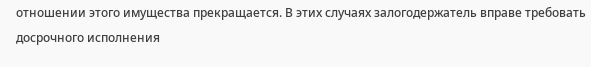отношении этого имущества прекращается. В этих случаях залогодержатель вправе требовать досрочного исполнения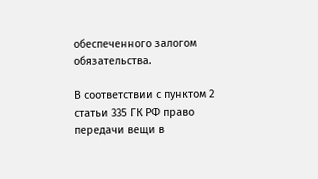обеспеченного залогом обязательства.

В соответствии с пунктом 2 статьи 335 ГК РФ право передачи вещи в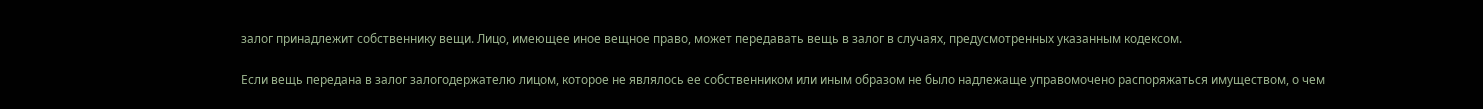залог принадлежит собственнику вещи. Лицо, имеющее иное вещное право, может передавать вещь в залог в случаях, предусмотренных указанным кодексом.

Если вещь передана в залог залогодержателю лицом, которое не являлось ее собственником или иным образом не было надлежаще управомочено распоряжаться имуществом, о чем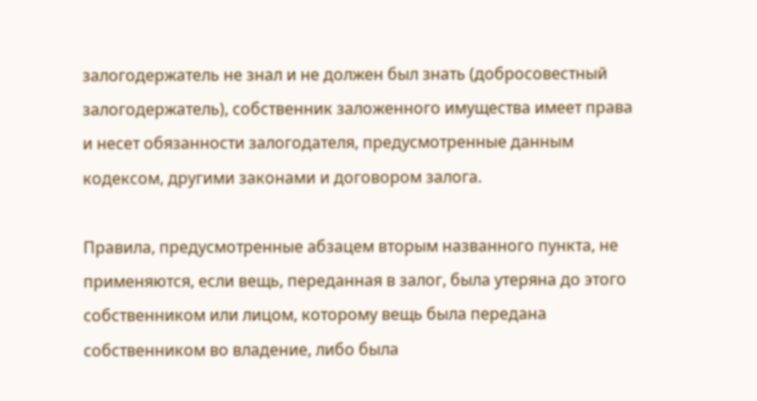залогодержатель не знал и не должен был знать (добросовестный залогодержатель), собственник заложенного имущества имеет права и несет обязанности залогодателя, предусмотренные данным кодексом, другими законами и договором залога.

Правила, предусмотренные абзацем вторым названного пункта, не применяются, если вещь, переданная в залог, была утеряна до этого собственником или лицом, которому вещь была передана собственником во владение, либо была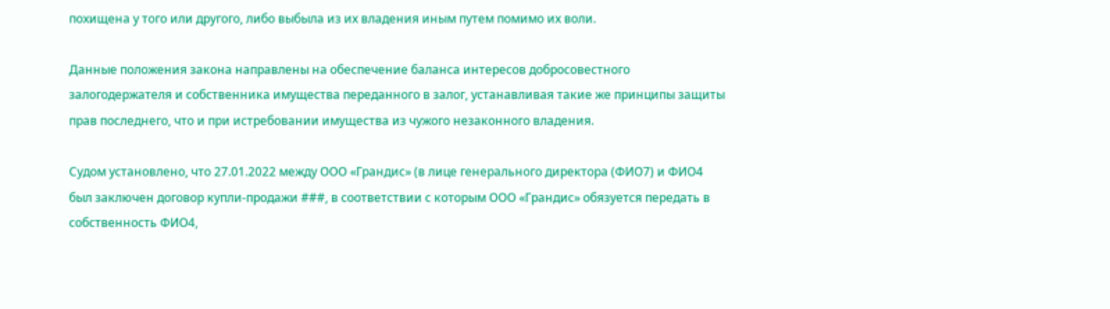похищена у того или другого, либо выбыла из их владения иным путем помимо их воли.

Данные положения закона направлены на обеспечение баланса интересов добросовестного залогодержателя и собственника имущества переданного в залог, устанавливая такие же принципы защиты прав последнего, что и при истребовании имущества из чужого незаконного владения.

Судом установлено, что 27.01.2022 между ООО «Грандис» (в лице генерального директора (ФИО7) и ФИО4 был заключен договор купли-продажи ###, в соответствии с которым ООО «Грандис» обязуется передать в собственность ФИО4,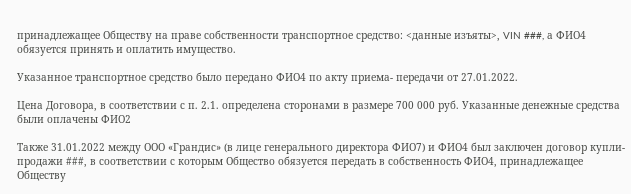принадлежащее Обществу на праве собственности транспортное средство: <данные изъяты>, VIN ###, а ФИО4 обязуется принять и оплатить имущество.

Указанное транспортное средство было передано ФИО4 по акту приема- передачи от 27.01.2022.

Цена Договора, в соответствии с п. 2.1. определена сторонами в размере 700 000 руб. Указанные денежные средства были оплачены ФИО2

Также 31.01.2022 между ООО «Грандис» (в лице генерального директора ФИО7) и ФИО4 был заключен договор купли-продажи ###, в соответствии с которым Общество обязуется передать в собственность ФИО4, принадлежащее Обществу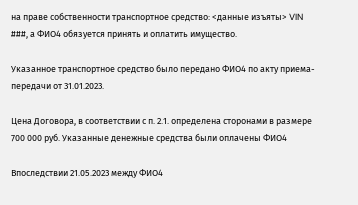на праве собственности транспортное средство: <данные изъяты> VIN ###, а ФИО4 обязуется принять и оплатить имущество.

Указанное транспортное средство было передано ФИО4 по акту приема-передачи от 31.01.2023.

Цена Договора, в соответствии с п. 2.1. определена сторонами в размере 700 000 руб. Указанные денежные средства были оплачены ФИО4

Впоследствии 21.05.2023 между ФИО4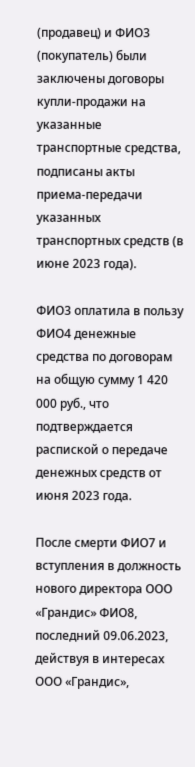(продавец) и ФИО3 (покупатель) были заключены договоры купли-продажи на указанные транспортные средства, подписаны акты приема-передачи указанных транспортных средств (в июне 2023 года).

ФИО3 оплатила в пользу ФИО4 денежные средства по договорам на общую сумму 1 420 000 руб., что подтверждается распиской о передаче денежных средств от июня 2023 года.

После смерти ФИО7 и вступления в должность нового директора ООО «Грандис» ФИО8, последний 09.06.2023, действуя в интересах ООО «Грандис»,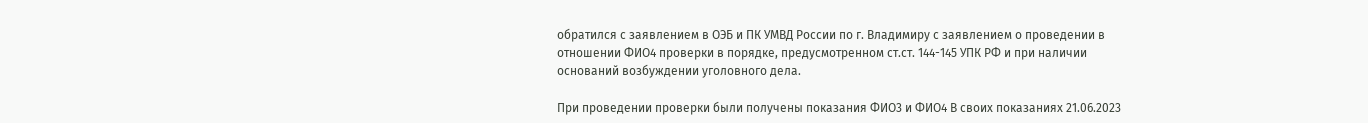обратился с заявлением в ОЭБ и ПК УМВД России по г. Владимиру с заявлением о проведении в отношении ФИО4 проверки в порядке, предусмотренном ст.ст. 144-145 УПК РФ и при наличии оснований возбуждении уголовного дела.

При проведении проверки были получены показания ФИО3 и ФИО4 В своих показаниях 21.06.2023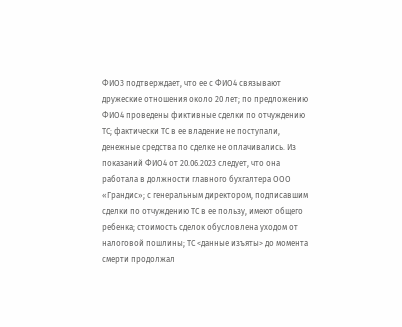ФИО3 подтверждает, что ее с ФИО4 связывают дружеские отношения около 20 лет; по предложению ФИО4 проведены фиктивные сделки по отчуждению ТС; фактически ТС в ее владение не поступали, денежные средства по сделке не оплачивались. Из показаний ФИО4 от 20.06.2023 следует, что она работала в должности главного бухгалтера ООО «Грандис»; с генеральным директором, подписавшим сделки по отчуждению ТС в ее пользу, имеют общего ребенка; стоимость сделок обусловлена уходом от налоговой пошлины; ТС <данные изъяты> до момента смерти продолжал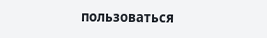пользоваться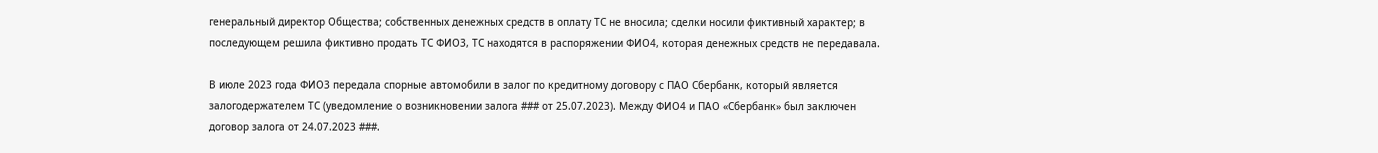генеральный директор Общества; собственных денежных средств в оплату ТС не вносила; сделки носили фиктивный характер; в последующем решила фиктивно продать ТС ФИО3, ТС находятся в распоряжении ФИО4, которая денежных средств не передавала.

В июле 2023 года ФИО3 передала спорные автомобили в залог по кредитному договору с ПАО Сбербанк, который является залогодержателем ТС (уведомление о возникновении залога ### от 25.07.2023). Между ФИО4 и ПАО «Сбербанк» был заключен договор залога от 24.07.2023 ###.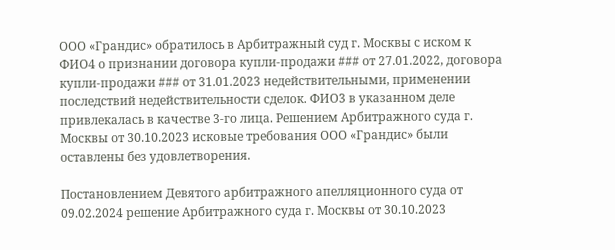ООО «Грандис» обратилось в Арбитражный суд г. Москвы с иском к ФИО4 о признании договора купли-продажи ### от 27.01.2022, договора купли-продажи ### от 31.01.2023 недействительными, применении последствий недействительности сделок. ФИО3 в указанном деле привлекалась в качестве 3-го лица. Решением Арбитражного суда г. Москвы от 30.10.2023 исковые требования ООО «Грандис» были оставлены без удовлетворения.

Постановлением Девятого арбитражного апелляционного суда от 09.02.2024 решение Арбитражного суда г. Москвы от 30.10.2023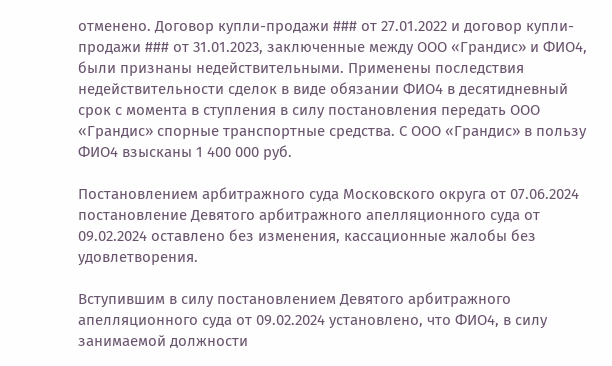отменено. Договор купли-продажи ### от 27.01.2022 и договор купли-продажи ### от 31.01.2023, заключенные между ООО «Грандис» и ФИО4, были признаны недействительными. Применены последствия недействительности сделок в виде обязании ФИО4 в десятидневный срок с момента в ступления в силу постановления передать ООО «Грандис» спорные транспортные средства. С ООО «Грандис» в пользу ФИО4 взысканы 1 400 000 руб.

Постановлением арбитражного суда Московского округа от 07.06.2024 постановление Девятого арбитражного апелляционного суда от 09.02.2024 оставлено без изменения, кассационные жалобы без удовлетворения.

Вступившим в силу постановлением Девятого арбитражного апелляционного суда от 09.02.2024 установлено, что ФИО4, в силу занимаемой должности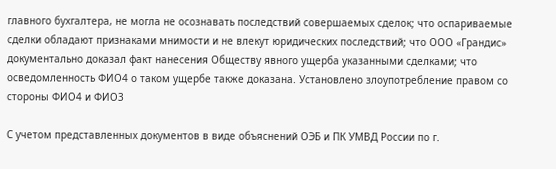главного бухгалтера, не могла не осознавать последствий совершаемых сделок; что оспариваемые сделки обладают признаками мнимости и не влекут юридических последствий; что ООО «Грандис» документально доказал факт нанесения Обществу явного ущерба указанными сделками; что осведомленность ФИО4 о таком ущербе также доказана. Установлено злоупотребление правом со стороны ФИО4 и ФИО3

С учетом представленных документов в виде объяснений ОЭБ и ПК УМВД России по г.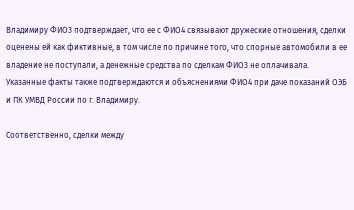Владимиру ФИО3 подтверждает, что ее с ФИО4 связывают дружеские отношения, сделки оценены ей как фиктивные, в том числе по причине того, что спорные автомобили в ее владение не поступали, а денежные средства по сделкам ФИО3 не оплачивала. Указанные факты также подтверждаются и объяснениями ФИО4 при даче показаний ОЭБ и ПК УМВД России по г. Владимиру.

Соответственно, сделки между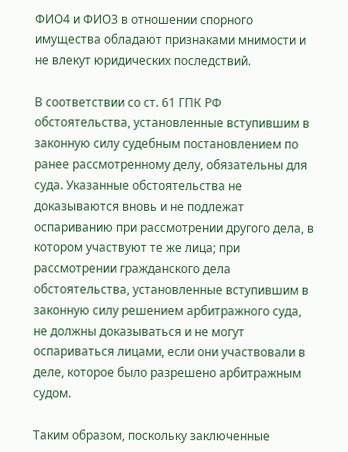ФИО4 и ФИО3 в отношении спорного имущества обладают признаками мнимости и не влекут юридических последствий.

В соответствии со ст. 61 ГПК РФ обстоятельства, установленные вступившим в законную силу судебным постановлением по ранее рассмотренному делу, обязательны для суда. Указанные обстоятельства не доказываются вновь и не подлежат оспариванию при рассмотрении другого дела, в котором участвуют те же лица; при рассмотрении гражданского дела обстоятельства, установленные вступившим в законную силу решением арбитражного суда, не должны доказываться и не могут оспариваться лицами, если они участвовали в деле, которое было разрешено арбитражным судом.

Таким образом, поскольку заключенные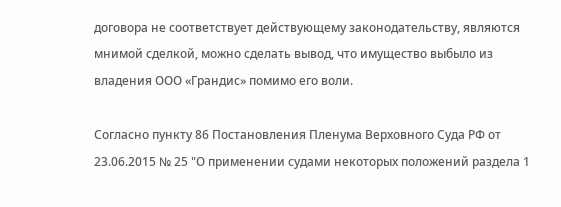договора не соответствует действующему законодательству, являются мнимой сделкой, можно сделать вывод, что имущество выбыло из владения ООО «Грандис» помимо его воли.

Согласно пункту 86 Постановления Пленума Верховного Суда РФ от 23.06.2015 № 25 "О применении судами некоторых положений раздела 1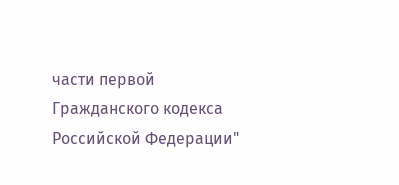части первой Гражданского кодекса Российской Федерации"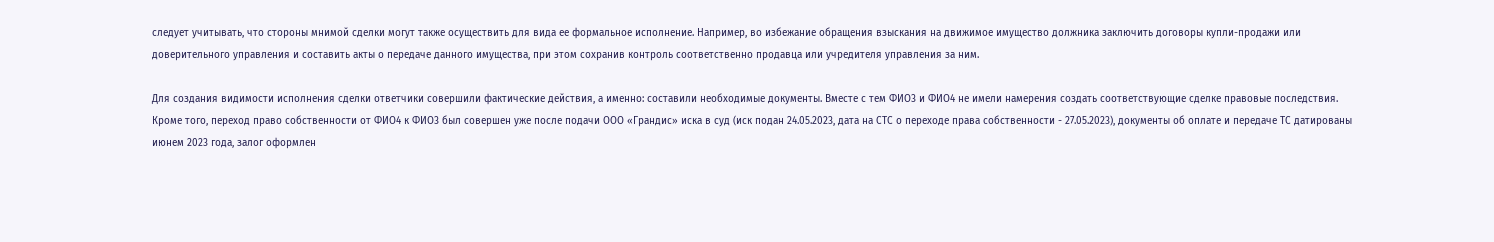следует учитывать, что стороны мнимой сделки могут также осуществить для вида ее формальное исполнение. Например, во избежание обращения взыскания на движимое имущество должника заключить договоры купли-продажи или доверительного управления и составить акты о передаче данного имущества, при этом сохранив контроль соответственно продавца или учредителя управления за ним.

Для создания видимости исполнения сделки ответчики совершили фактические действия, а именно: составили необходимые документы. Вместе с тем ФИО3 и ФИО4 не имели намерения создать соответствующие сделке правовые последствия. Кроме того, переход право собственности от ФИО4 к ФИО3 был совершен уже после подачи ООО «Грандис» иска в суд (иск подан 24.05.2023, дата на СТС о переходе права собственности - 27.05.2023), документы об оплате и передаче ТС датированы июнем 2023 года, залог оформлен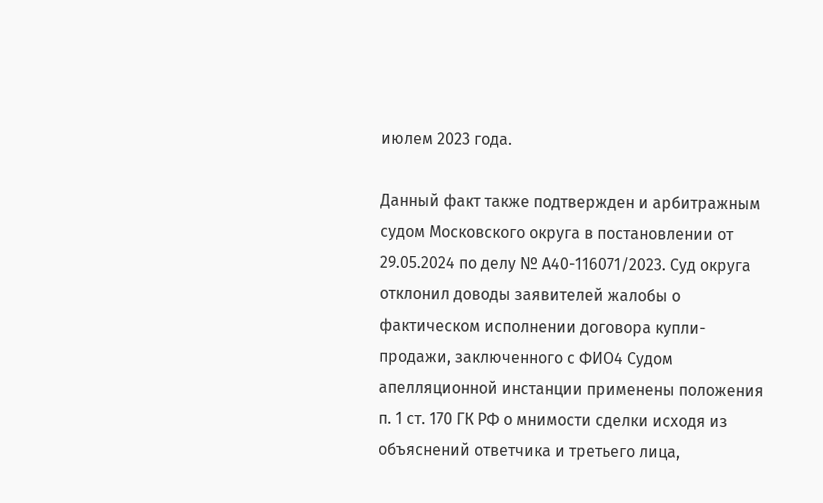июлем 2023 года.

Данный факт также подтвержден и арбитражным судом Московского округа в постановлении от 29.05.2024 по делу № А40-116071/2023. Суд округа отклонил доводы заявителей жалобы о фактическом исполнении договора купли-продажи, заключенного с ФИО4 Судом апелляционной инстанции применены положения п. 1 ст. 170 ГК РФ о мнимости сделки исходя из объяснений ответчика и третьего лица,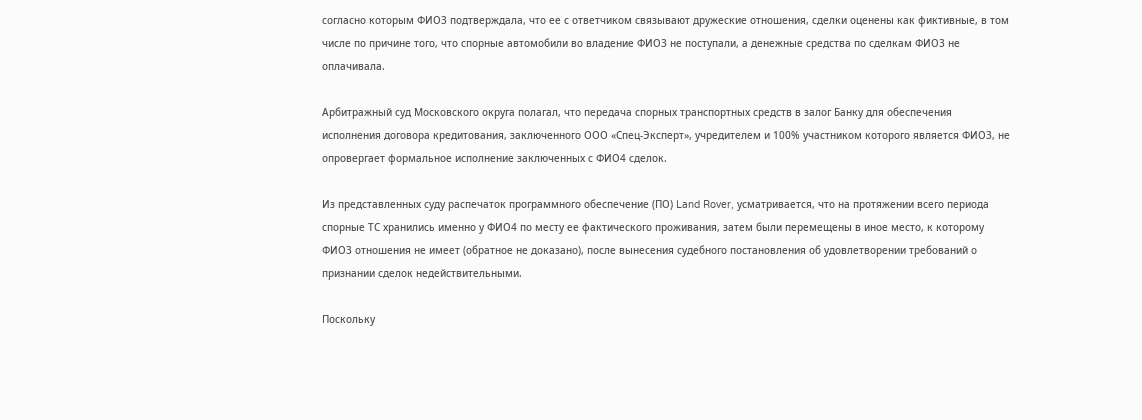согласно которым ФИО3 подтверждала, что ее с ответчиком связывают дружеские отношения, сделки оценены как фиктивные, в том числе по причине того, что спорные автомобили во владение ФИО3 не поступали, а денежные средства по сделкам ФИО3 не оплачивала.

Арбитражный суд Московского округа полагал, что передача спорных транспортных средств в залог Банку для обеспечения исполнения договора кредитования, заключенного ООО «Спец-Эксперт», учредителем и 100% участником которого является ФИО3, не опровергает формальное исполнение заключенных с ФИО4 сделок.

Из представленных суду распечаток программного обеспечение (ПО) Land Rover, усматривается, что на протяжении всего периода спорные ТС хранились именно у ФИО4 по месту ее фактического проживания, затем были перемещены в иное место, к которому ФИО3 отношения не имеет (обратное не доказано), после вынесения судебного постановления об удовлетворении требований о признании сделок недействительными.

Поскольку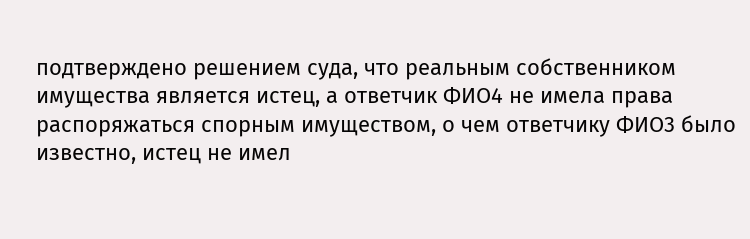подтверждено решением суда, что реальным собственником имущества является истец, а ответчик ФИО4 не имела права распоряжаться спорным имуществом, о чем ответчику ФИО3 было известно, истец не имел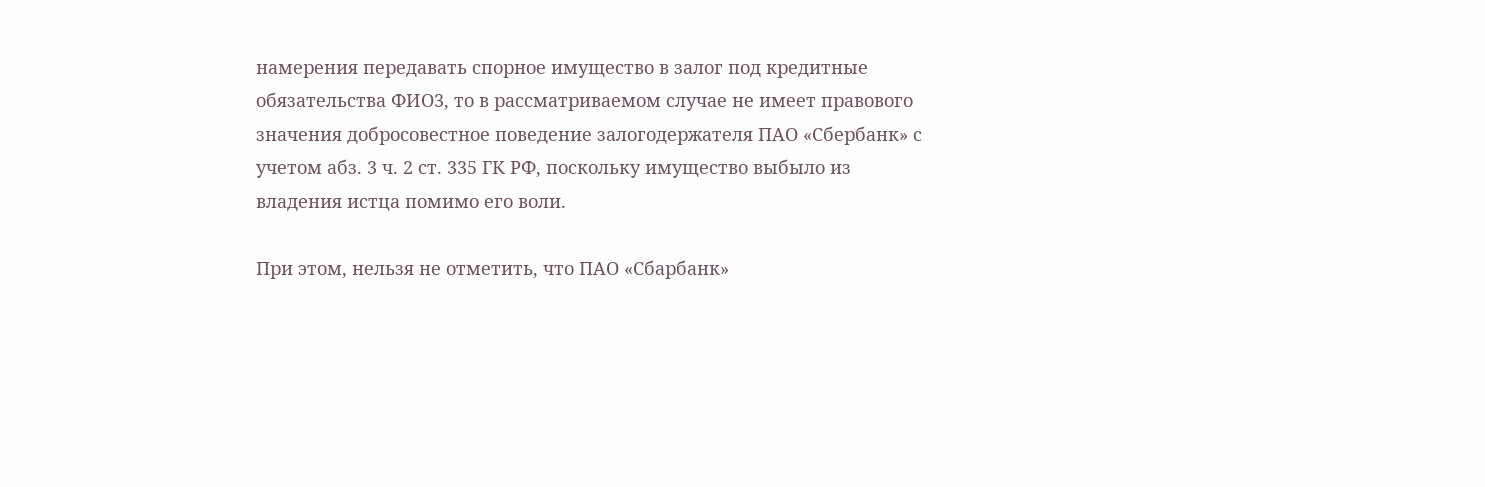намерения передавать спорное имущество в залог под кредитные обязательства ФИО3, то в рассматриваемом случае не имеет правового значения добросовестное поведение залогодержателя ПАО «Сбербанк» с учетом абз. 3 ч. 2 ст. 335 ГК РФ, поскольку имущество выбыло из владения истца помимо его воли.

При этом, нельзя не отметить, что ПАО «Сбарбанк»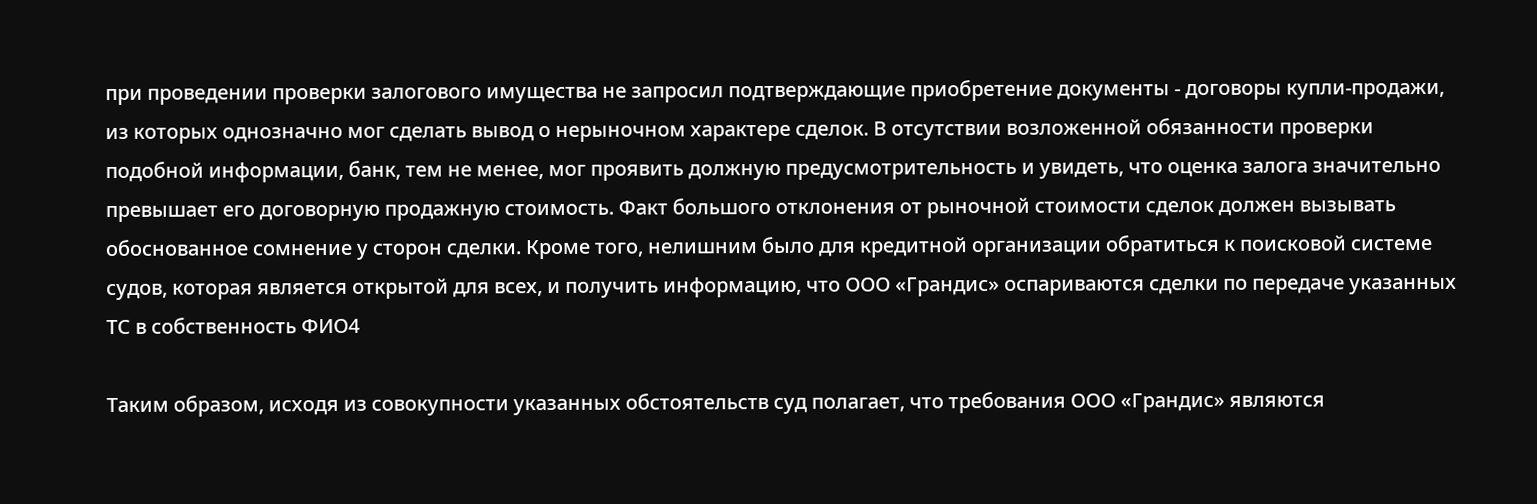при проведении проверки залогового имущества не запросил подтверждающие приобретение документы - договоры купли-продажи, из которых однозначно мог сделать вывод о нерыночном характере сделок. В отсутствии возложенной обязанности проверки подобной информации, банк, тем не менее, мог проявить должную предусмотрительность и увидеть, что оценка залога значительно превышает его договорную продажную стоимость. Факт большого отклонения от рыночной стоимости сделок должен вызывать обоснованное сомнение у сторон сделки. Кроме того, нелишним было для кредитной организации обратиться к поисковой системе судов, которая является открытой для всех, и получить информацию, что ООО «Грандис» оспариваются сделки по передаче указанных ТС в собственность ФИО4

Таким образом, исходя из совокупности указанных обстоятельств суд полагает, что требования ООО «Грандис» являются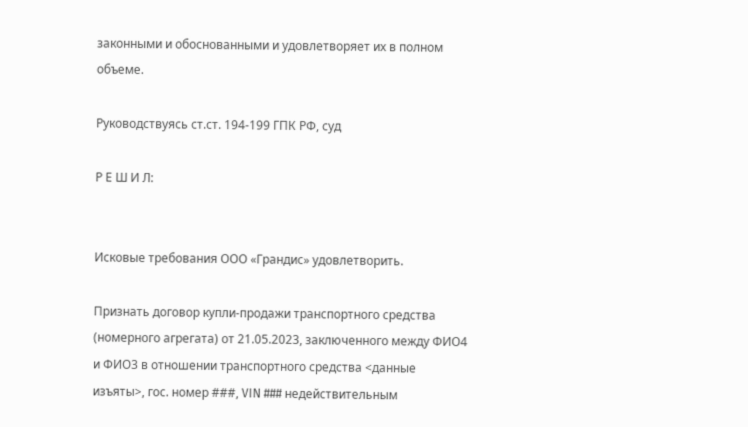законными и обоснованными и удовлетворяет их в полном объеме.

Руководствуясь ст.ст. 194-199 ГПК РФ, суд

Р Е Ш И Л:


Исковые требования ООО «Грандис» удовлетворить.

Признать договор купли-продажи транспортного средства (номерного агрегата) от 21.05.2023, заключенного между ФИО4 и ФИО3 в отношении транспортного средства <данные изъяты>, гос. номер ###, VIN ### недействительным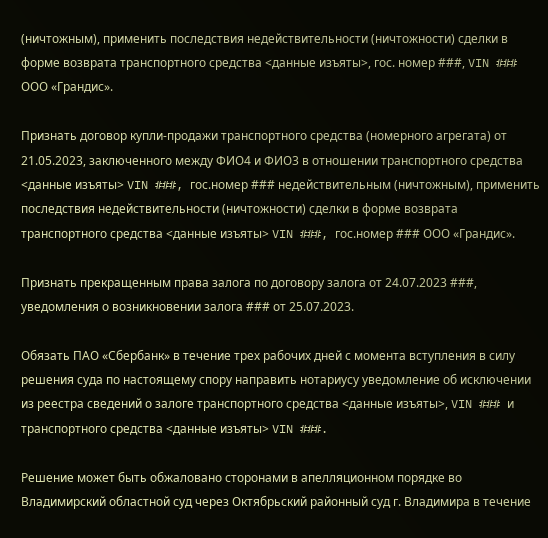(ничтожным), применить последствия недействительности (ничтожности) сделки в форме возврата транспортного средства <данные изъяты>, гос. номер ###, VIN ### ООО «Грандис».

Признать договор купли-продажи транспортного средства (номерного агрегата) от 21.05.2023, заключенного между ФИО4 и ФИО3 в отношении транспортного средства <данные изъяты> VIN ###, гос.номер ### недействительным (ничтожным), применить последствия недействительности (ничтожности) сделки в форме возврата транспортного средства <данные изъяты> VIN ###, гос.номер ### ООО «Грандис».

Признать прекращенным права залога по договору залога от 24.07.2023 ###, уведомления о возникновении залога ### от 25.07.2023.

Обязать ПАО «Сбербанк» в течение трех рабочих дней с момента вступления в силу решения суда по настоящему спору направить нотариусу уведомление об исключении из реестра сведений о залоге транспортного средства <данные изъяты>, VIN ### и транспортного средства <данные изъяты> VIN ###.

Решение может быть обжаловано сторонами в апелляционном порядке во Владимирский областной суд через Октябрьский районный суд г. Владимира в течение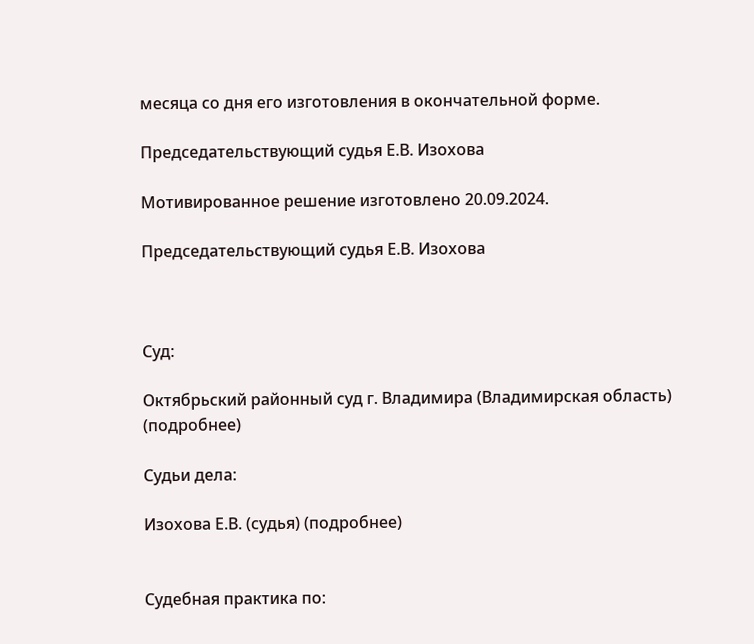месяца со дня его изготовления в окончательной форме.

Председательствующий судья Е.В. Изохова

Мотивированное решение изготовлено 20.09.2024.

Председательствующий судья Е.В. Изохова



Суд:

Октябрьский районный суд г. Владимира (Владимирская область) (подробнее)

Судьи дела:

Изохова Е.В. (судья) (подробнее)


Судебная практика по: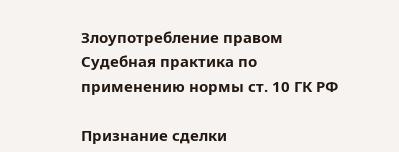Злоупотребление правом
Судебная практика по применению нормы ст. 10 ГК РФ

Признание сделки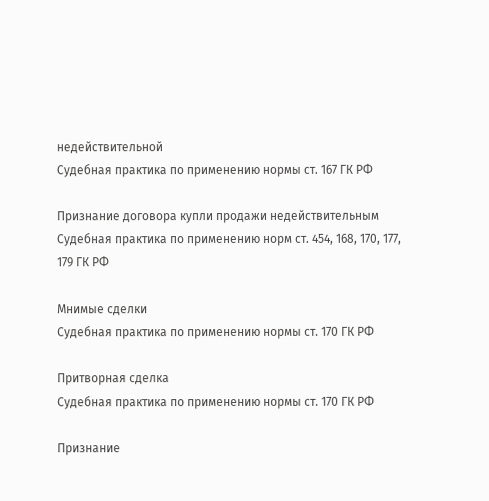недействительной
Судебная практика по применению нормы ст. 167 ГК РФ

Признание договора купли продажи недействительным
Судебная практика по применению норм ст. 454, 168, 170, 177, 179 ГК РФ

Мнимые сделки
Судебная практика по применению нормы ст. 170 ГК РФ

Притворная сделка
Судебная практика по применению нормы ст. 170 ГК РФ

Признание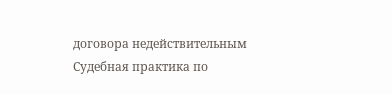договора недействительным
Судебная практика по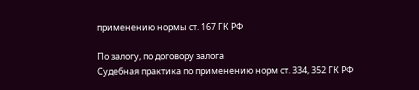применению нормы ст. 167 ГК РФ

По залогу, по договору залога
Судебная практика по применению норм ст. 334, 352 ГК РФ